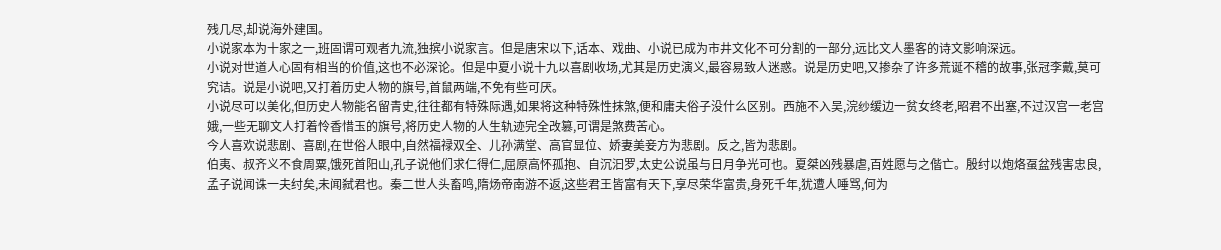残几尽,却说海外建国。
小说家本为十家之一,班固谓可观者九流,独摈小说家言。但是唐宋以下,话本、戏曲、小说已成为市井文化不可分割的一部分,远比文人墨客的诗文影响深远。
小说对世道人心固有相当的价值,这也不必深论。但是中夏小说十九以喜剧收场,尤其是历史演义,最容易致人迷惑。说是历史吧,又掺杂了许多荒诞不稽的故事,张冠李戴,莫可究诘。说是小说吧,又打着历史人物的旗号,首鼠两端,不免有些可厌。
小说尽可以美化,但历史人物能名留青史,往往都有特殊际遇,如果将这种特殊性抹煞,便和庸夫俗子没什么区别。西施不入吴,浣纱缓边一贫女终老,昭君不出塞,不过汉宫一老宫娥,一些无聊文人打着怜香惜玉的旗号,将历史人物的人生轨迹完全改篡,可谓是煞费苦心。
今人喜欢说悲剧、喜剧,在世俗人眼中,自然福禄双全、儿孙满堂、高官显位、娇妻美妾方为悲剧。反之,皆为悲剧。
伯夷、叔齐义不食周粟,饿死首阳山,孔子说他们求仁得仁,屈原高怀孤抱、自沉汩罗,太史公说虽与日月争光可也。夏桀凶残暴虐,百姓愿与之偕亡。殷纣以炮烙虿盆残害忠良,孟子说闻诛一夫纣矣,未闻弑君也。秦二世人头畜鸣,隋炀帝南游不返,这些君王皆富有天下,享尽荣华富贵,身死千年,犹遭人唾骂,何为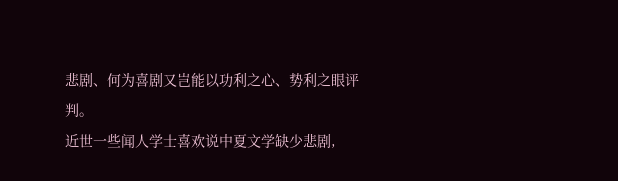悲剧、何为喜剧又岂能以功利之心、势利之眼评判。
近世一些闻人学士喜欢说中夏文学缺少悲剧,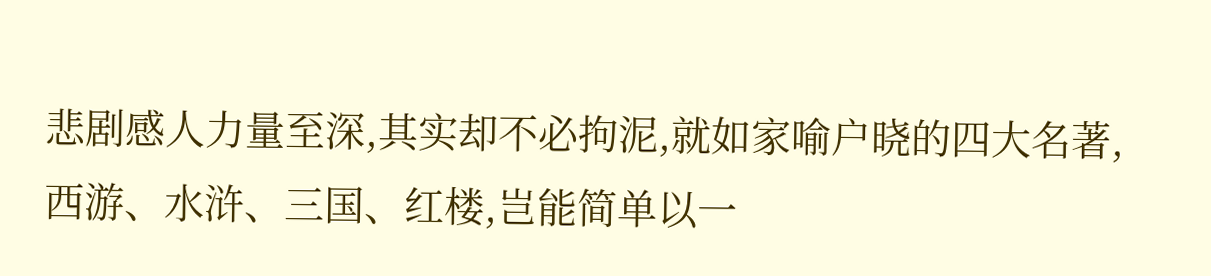悲剧感人力量至深,其实却不必拘泥,就如家喻户晓的四大名著,西游、水浒、三国、红楼,岂能简单以一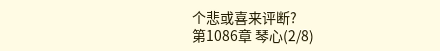个悲或喜来评断?
第1086章 琴心(2/8)